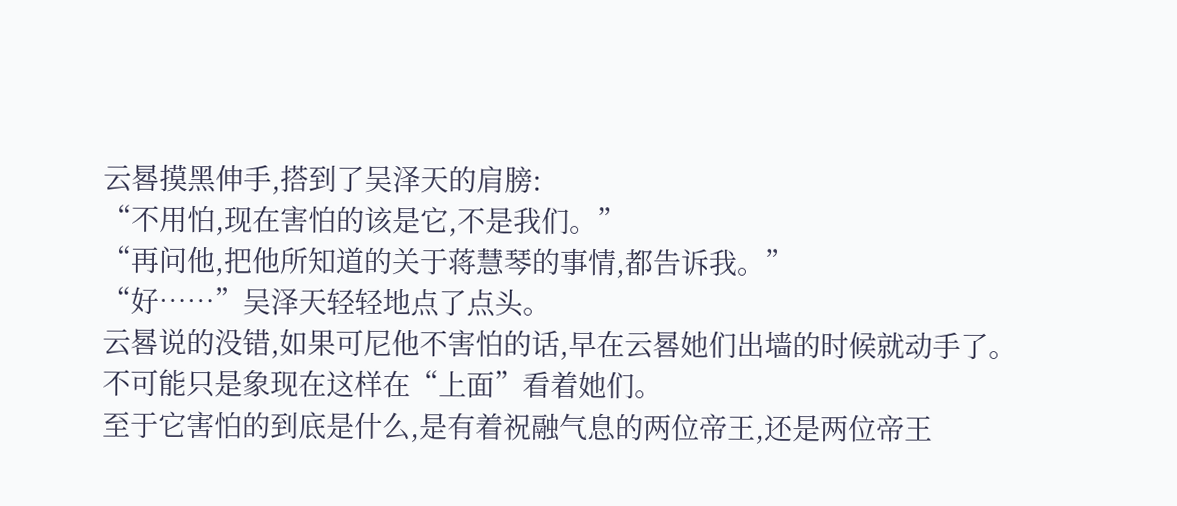云晷摸黑伸手,搭到了吴泽天的肩膀:
“不用怕,现在害怕的该是它,不是我们。”
“再问他,把他所知道的关于蒋慧琴的事情,都告诉我。”
“好……”吴泽天轻轻地点了点头。
云晷说的没错,如果可尼他不害怕的话,早在云晷她们出墙的时候就动手了。
不可能只是象现在这样在“上面”看着她们。
至于它害怕的到底是什么,是有着祝融气息的两位帝王,还是两位帝王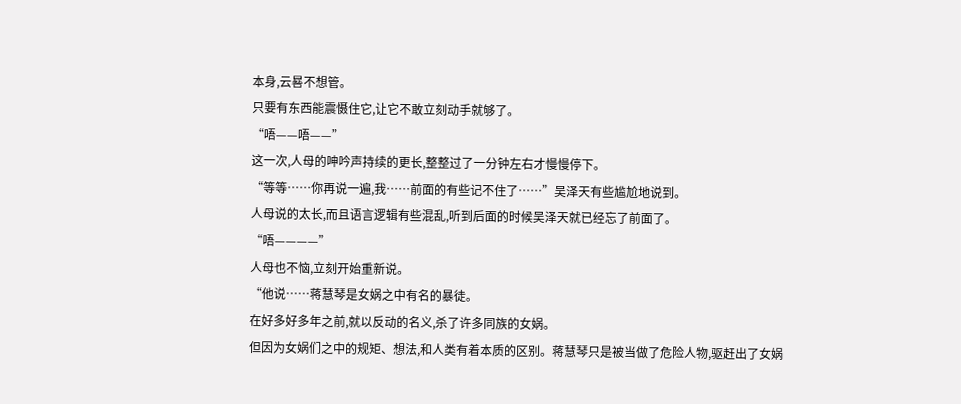本身,云晷不想管。
只要有东西能震慑住它,让它不敢立刻动手就够了。
“唔——唔——”
这一次,人母的呻吟声持续的更长,整整过了一分钟左右才慢慢停下。
“等等……你再说一遍,我……前面的有些记不住了……”吴泽天有些尴尬地说到。
人母说的太长,而且语言逻辑有些混乱,听到后面的时候吴泽天就已经忘了前面了。
“唔————”
人母也不恼,立刻开始重新说。
“他说……蒋慧琴是女娲之中有名的暴徒。
在好多好多年之前,就以反动的名义,杀了许多同族的女娲。
但因为女娲们之中的规矩、想法,和人类有着本质的区别。蒋慧琴只是被当做了危险人物,驱赶出了女娲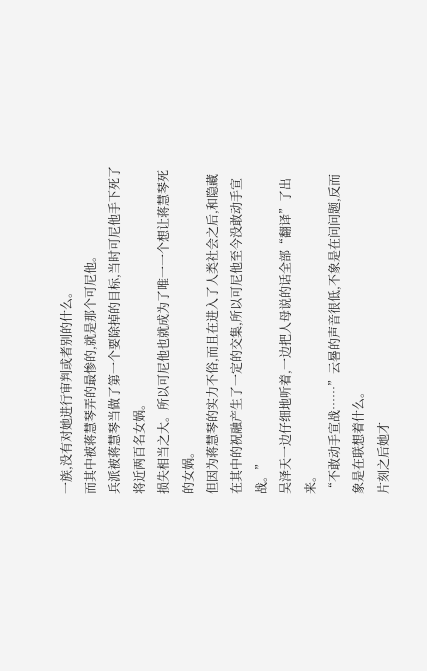一族,没有对她进行审判或者别的什么。
而其中被蒋慧琴弄的最惨的,就是那个可尼他。
兵派被蒋慧琴当做了第一个要除掉的目标,当时可尼他手下死了将近两百名女娲。
损失相当之大。所以可尼他也就成为了唯一一个想让蒋慧琴死的女娲。
但因为蒋慧琴的实力不俗,而且在进入了人类社会之后,和隐藏在其中的祝融产生了一定的交集,所以可尼他至今没敢动手宣战。”
吴泽天一边仔细地听着,一边把人母说的话全部“翻译”了出来。
“不敢动手宣战……”云晷的声音很低,不象是在问问题,反而象是在联想着什么。
片刻之后她才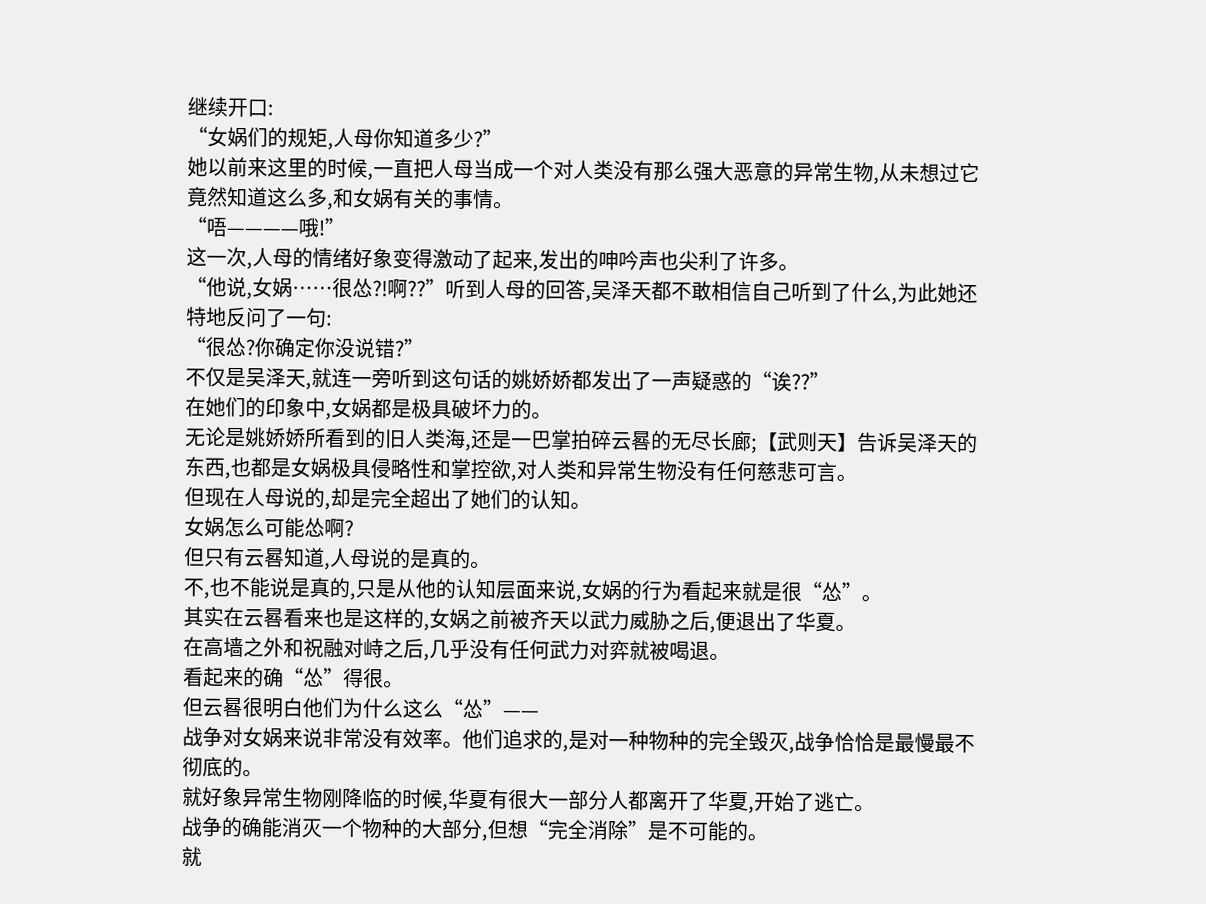继续开口:
“女娲们的规矩,人母你知道多少?”
她以前来这里的时候,一直把人母当成一个对人类没有那么强大恶意的异常生物,从未想过它竟然知道这么多,和女娲有关的事情。
“唔————哦!”
这一次,人母的情绪好象变得激动了起来,发出的呻吟声也尖利了许多。
“他说,女娲……很怂?!啊??”听到人母的回答,吴泽天都不敢相信自己听到了什么,为此她还特地反问了一句:
“很怂?你确定你没说错?”
不仅是吴泽天,就连一旁听到这句话的姚娇娇都发出了一声疑惑的“诶??”
在她们的印象中,女娲都是极具破坏力的。
无论是姚娇娇所看到的旧人类海,还是一巴掌拍碎云晷的无尽长廊;【武则天】告诉吴泽天的东西,也都是女娲极具侵略性和掌控欲,对人类和异常生物没有任何慈悲可言。
但现在人母说的,却是完全超出了她们的认知。
女娲怎么可能怂啊?
但只有云晷知道,人母说的是真的。
不,也不能说是真的,只是从他的认知层面来说,女娲的行为看起来就是很“怂”。
其实在云晷看来也是这样的,女娲之前被齐天以武力威胁之后,便退出了华夏。
在高墙之外和祝融对峙之后,几乎没有任何武力对弈就被喝退。
看起来的确“怂”得很。
但云晷很明白他们为什么这么“怂”——
战争对女娲来说非常没有效率。他们追求的,是对一种物种的完全毁灭,战争恰恰是最慢最不彻底的。
就好象异常生物刚降临的时候,华夏有很大一部分人都离开了华夏,开始了逃亡。
战争的确能消灭一个物种的大部分,但想“完全消除”是不可能的。
就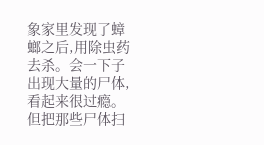象家里发现了蟑螂之后,用除虫药去杀。会一下子出现大量的尸体,看起来很过瘾。
但把那些尸体扫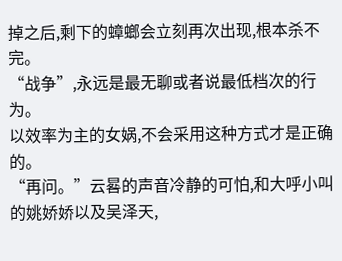掉之后,剩下的蟑螂会立刻再次出现,根本杀不完。
“战争”,永远是最无聊或者说最低档次的行为。
以效率为主的女娲,不会采用这种方式才是正确的。
“再问。”云晷的声音冷静的可怕,和大呼小叫的姚娇娇以及吴泽天,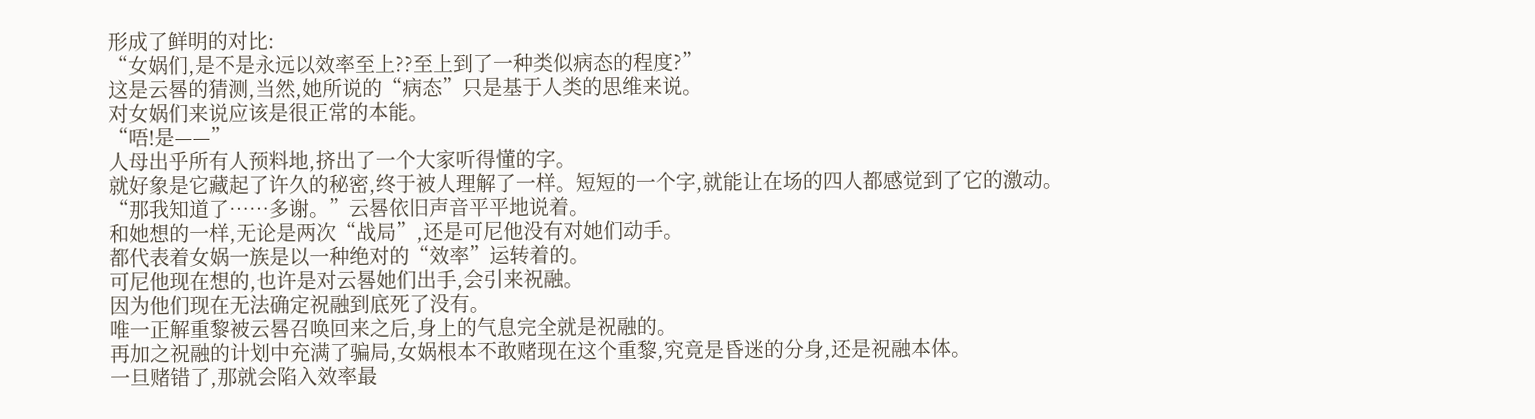形成了鲜明的对比:
“女娲们,是不是永远以效率至上??至上到了一种类似病态的程度?”
这是云晷的猜测,当然,她所说的“病态”只是基于人类的思维来说。
对女娲们来说应该是很正常的本能。
“唔!是——”
人母出乎所有人预料地,挤出了一个大家听得懂的字。
就好象是它藏起了许久的秘密,终于被人理解了一样。短短的一个字,就能让在场的四人都感觉到了它的激动。
“那我知道了……多谢。”云晷依旧声音平平地说着。
和她想的一样,无论是两次“战局”,还是可尼他没有对她们动手。
都代表着女娲一族是以一种绝对的“效率”运转着的。
可尼他现在想的,也许是对云晷她们出手,会引来祝融。
因为他们现在无法确定祝融到底死了没有。
唯一正解重黎被云晷召唤回来之后,身上的气息完全就是祝融的。
再加之祝融的计划中充满了骗局,女娲根本不敢赌现在这个重黎,究竟是昏迷的分身,还是祝融本体。
一旦赌错了,那就会陷入效率最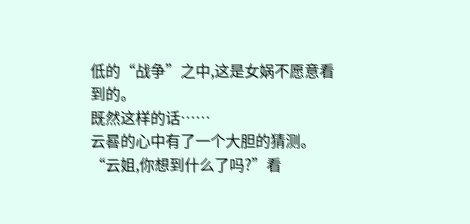低的“战争”之中,这是女娲不愿意看到的。
既然这样的话……
云晷的心中有了一个大胆的猜测。
“云姐,你想到什么了吗?”看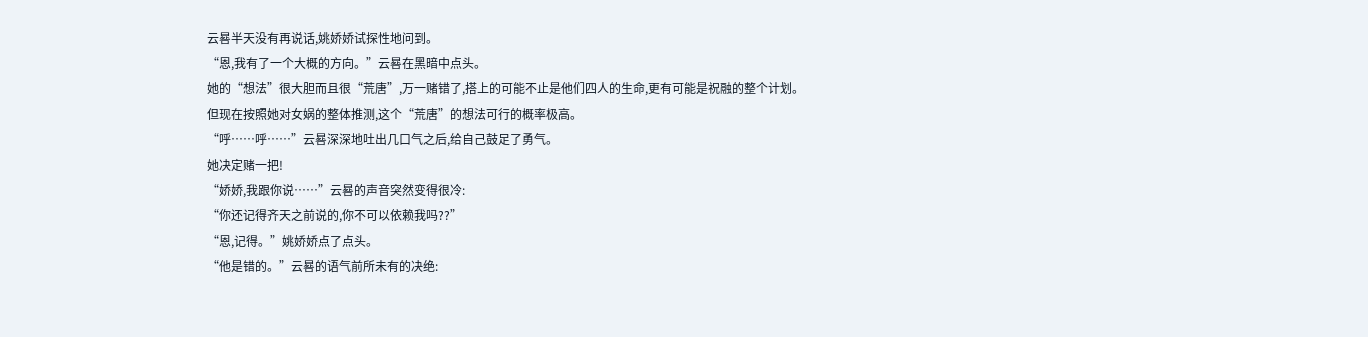云晷半天没有再说话,姚娇娇试探性地问到。
“恩,我有了一个大概的方向。”云晷在黑暗中点头。
她的“想法”很大胆而且很“荒唐”,万一赌错了,搭上的可能不止是他们四人的生命,更有可能是祝融的整个计划。
但现在按照她对女娲的整体推测,这个“荒唐”的想法可行的概率极高。
“呼……呼……”云晷深深地吐出几口气之后,给自己鼓足了勇气。
她决定赌一把!
“娇娇,我跟你说……”云晷的声音突然变得很冷:
“你还记得齐天之前说的,你不可以依赖我吗??”
“恩,记得。”姚娇娇点了点头。
“他是错的。”云晷的语气前所未有的决绝: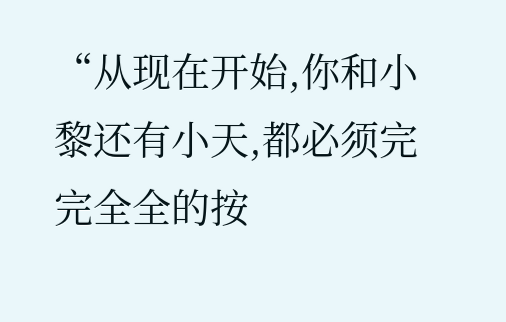“从现在开始,你和小黎还有小天,都必须完完全全的按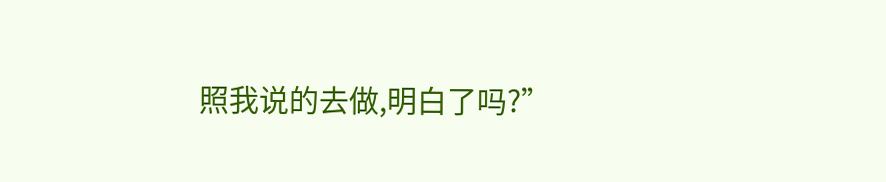照我说的去做,明白了吗?”